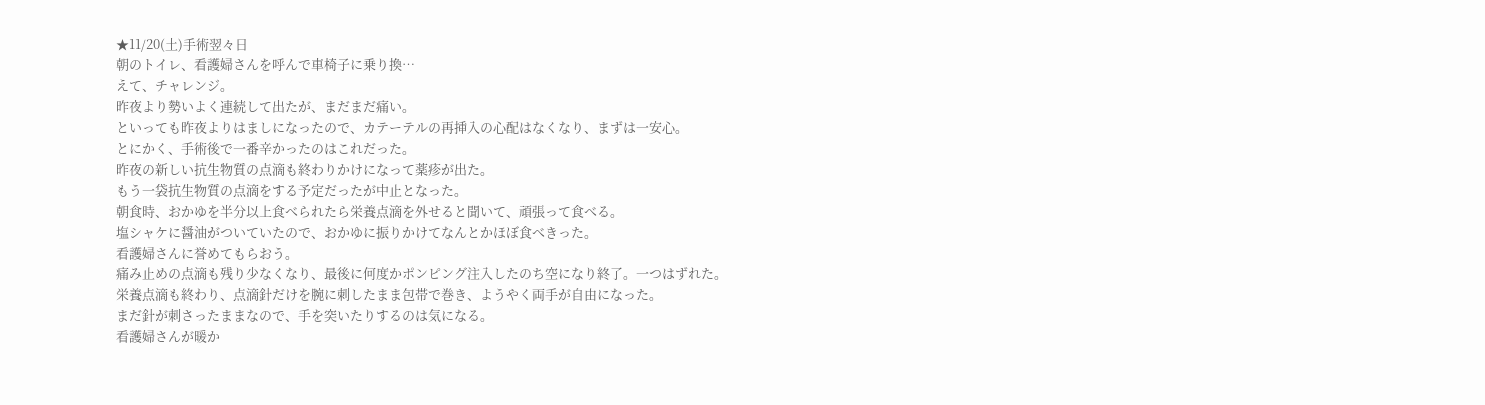★11/20(土)手術翌々日
朝のトイレ、看護婦さんを呼んで車椅子に乗り換…
えて、チャレンジ。
昨夜より勢いよく連続して出たが、まだまだ痛い。
といっても昨夜よりはましになったので、カテーテルの再挿入の心配はなくなり、まずは一安心。
とにかく、手術後で一番辛かったのはこれだった。
昨夜の新しい抗生物質の点滴も終わりかけになって薬疹が出た。
もう一袋抗生物質の点滴をする予定だったが中止となった。
朝食時、おかゆを半分以上食べられたら栄養点滴を外せると聞いて、頑張って食べる。
塩シャケに醤油がついていたので、おかゆに振りかけてなんとかほぼ食べきった。
看護婦さんに誉めてもらおう。
痛み止めの点滴も残り少なくなり、最後に何度かポンピング注入したのち空になり終了。一つはずれた。
栄養点滴も終わり、点滴針だけを腕に刺したまま包帯で巻き、ようやく両手が自由になった。
まだ針が刺さったままなので、手を突いたりするのは気になる。
看護婦さんが暖か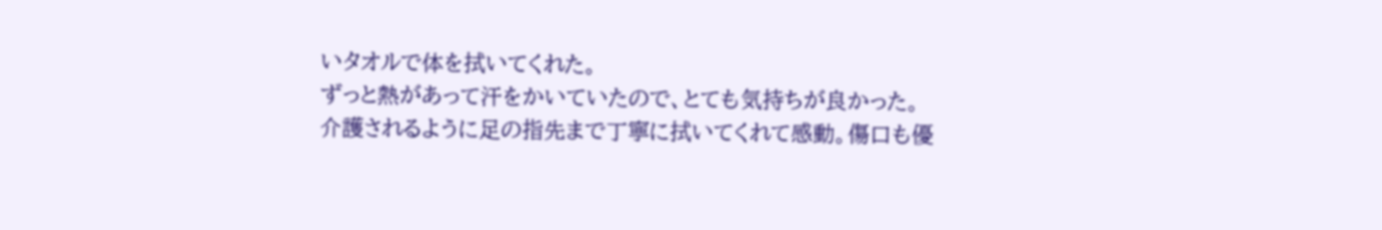いタオルで体を拭いてくれた。
ずっと熱があって汗をかいていたので、とても気持ちが良かった。
介護されるように足の指先まで丁寧に拭いてくれて感動。傷口も優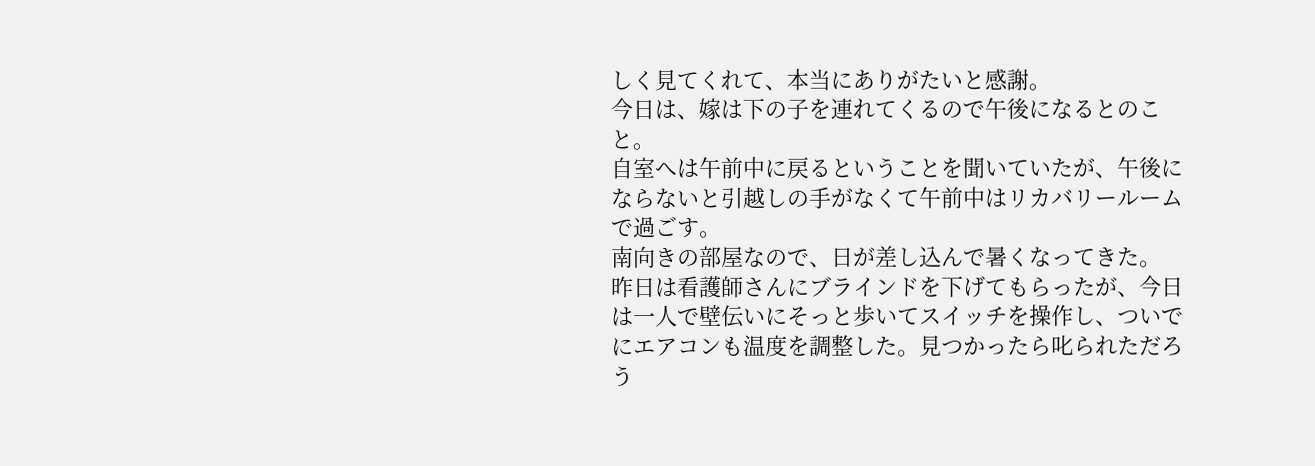しく見てくれて、本当にありがたいと感謝。
今日は、嫁は下の子を連れてくるので午後になるとのこと。
自室へは午前中に戻るということを聞いていたが、午後にならないと引越しの手がなくて午前中はリカバリールームで過ごす。
南向きの部屋なので、日が差し込んで暑くなってきた。
昨日は看護師さんにブラインドを下げてもらったが、今日は一人で壁伝いにそっと歩いてスイッチを操作し、ついでにエアコンも温度を調整した。見つかったら叱られただろう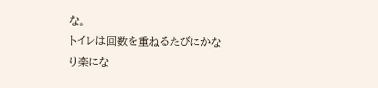な。
トイレは回数を重ねるたびにかなり楽にな